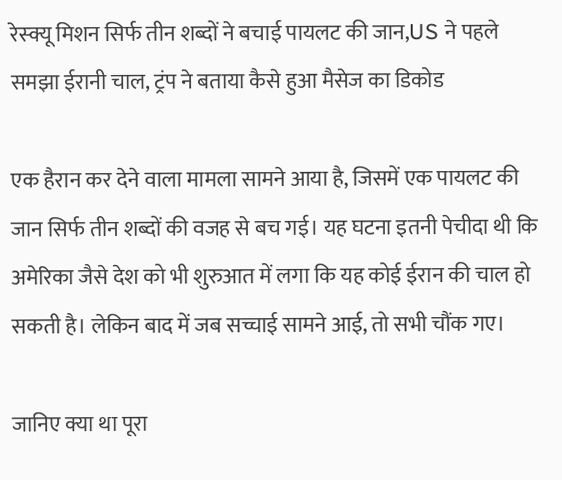रेस्क्यू मिशन सिर्फ तीन शब्दों ने बचाई पायलट की जान,US ने पहले समझा ईरानी चाल, ट्रंप ने बताया कैसे हुआ मैसेज का डिकोड

एक हैरान कर देने वाला मामला सामने आया है, जिसमें एक पायलट की जान सिर्फ तीन शब्दों की वजह से बच गई। यह घटना इतनी पेचीदा थी कि अमेरिका जैसे देश को भी शुरुआत में लगा कि यह कोई ईरान की चाल हो सकती है। लेकिन बाद में जब सच्चाई सामने आई, तो सभी चौंक गए।

जानिए क्या था पूरा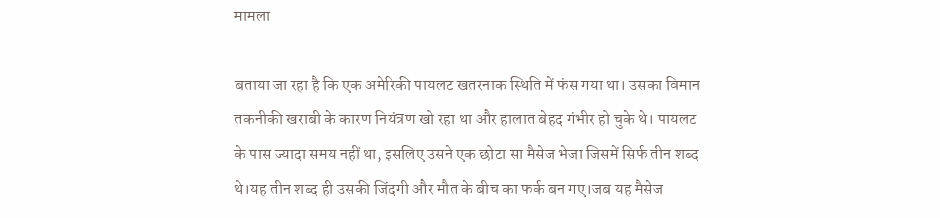मामला

बताया जा रहा है कि एक अमेरिकी पायलट खतरनाक स्थिति में फंस गया था। उसका विमान तकनीकी खराबी के कारण नियंत्रण खो रहा था और हालात बेहद गंभीर हो चुके थे। पायलट के पास ज्यादा समय नहीं था, इसलिए उसने एक छोटा सा मैसेज भेजा जिसमें सिर्फ तीन शब्द थे।यह तीन शब्द ही उसकी जिंदगी और मौत के बीच का फर्क बन गए।जब यह मैसेज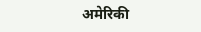अमेरिकी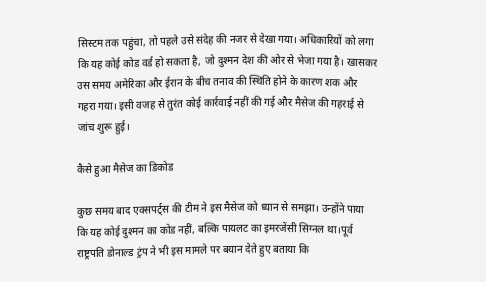सिस्टम तक पहुंचा, तो पहले उसे संदेह की नजर से देखा गया। अधिकारियों को लगा कि यह कोई कोड वर्ड हो सकता है, जो दुश्मन देश की ओर से भेजा गया है। खासकर उस समय अमेरिका और ईरान के बीच तनाव की स्थिति होने के कारण शक और गहरा गया। इसी वजह से तुरंत कोई कार्रवाई नहीं की गई और मैसेज की गहराई से जांच शुरू हुई।

कैसे हुआ मैसेज का डिकोड

कुछ समय बाद एक्सपर्ट्स की टीम ने इस मैसेज को ध्यान से समझा। उन्होंने पाया कि यह कोई दुश्मन का कोड नहीं, बल्कि पायलट का इमरजेंसी सिग्नल था।पूर्व राष्ट्रपति डोनाल्ड ट्रंप ने भी इस मामले पर बयान देते हुए बताया कि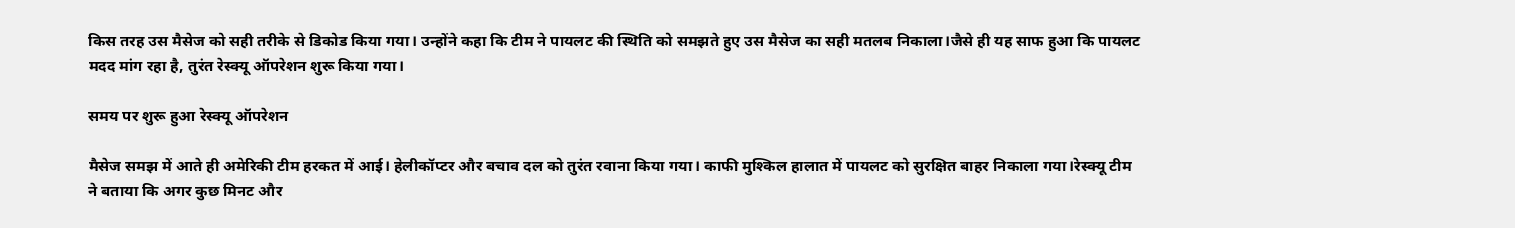किस तरह उस मैसेज को सही तरीके से डिकोड किया गया। उन्होंने कहा कि टीम ने पायलट की स्थिति को समझते हुए उस मैसेज का सही मतलब निकाला।जैसे ही यह साफ हुआ कि पायलट मदद मांग रहा है, तुरंत रेस्क्यू ऑपरेशन शुरू किया गया।

समय पर शुरू हुआ रेस्क्यू ऑपरेशन

मैसेज समझ में आते ही अमेरिकी टीम हरकत में आई। हेलीकॉप्टर और बचाव दल को तुरंत रवाना किया गया। काफी मुश्किल हालात में पायलट को सुरक्षित बाहर निकाला गया।रेस्क्यू टीम ने बताया कि अगर कुछ मिनट और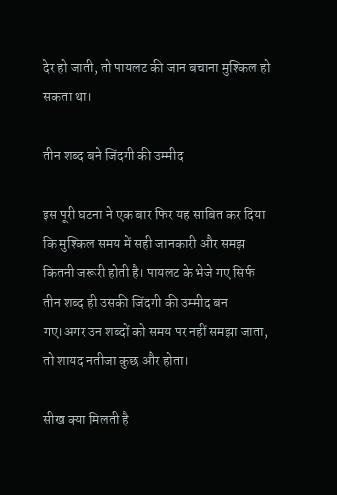देर हो जाती, तो पायलट की जान बचाना मुश्किल हो सकता था।

तीन शब्द बने जिंदगी की उम्मीद

इस पूरी घटना ने एक बार फिर यह साबित कर दिया कि मुश्किल समय में सही जानकारी और समझ कितनी जरूरी होती है। पायलट के भेजे गए सिर्फ तीन शब्द ही उसकी जिंदगी की उम्मीद बन गए।अगर उन शब्दों को समय पर नहीं समझा जाता, तो शायद नतीजा कुछ और होता।

सीख क्या मिलती है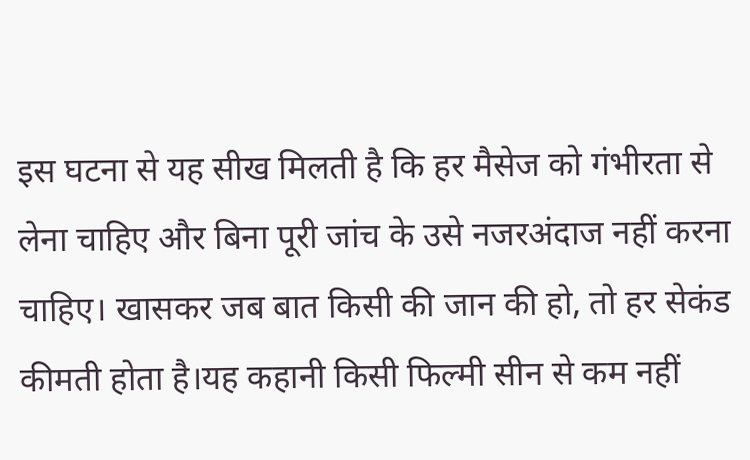इस घटना से यह सीख मिलती है कि हर मैसेज को गंभीरता से लेना चाहिए और बिना पूरी जांच के उसे नजरअंदाज नहीं करना चाहिए। खासकर जब बात किसी की जान की हो, तो हर सेकंड कीमती होता है।यह कहानी किसी फिल्मी सीन से कम नहीं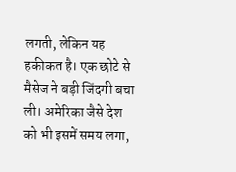लगती, लेकिन यह हकीकत है। एक छोटे से मैसेज ने बड़ी जिंदगी बचा ली। अमेरिका जैसे देश को भी इसमें समय लगा,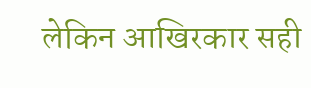लेकिन आखिरकार सही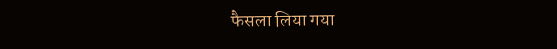फैसला लिया गया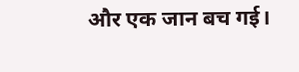और एक जान बच गई।